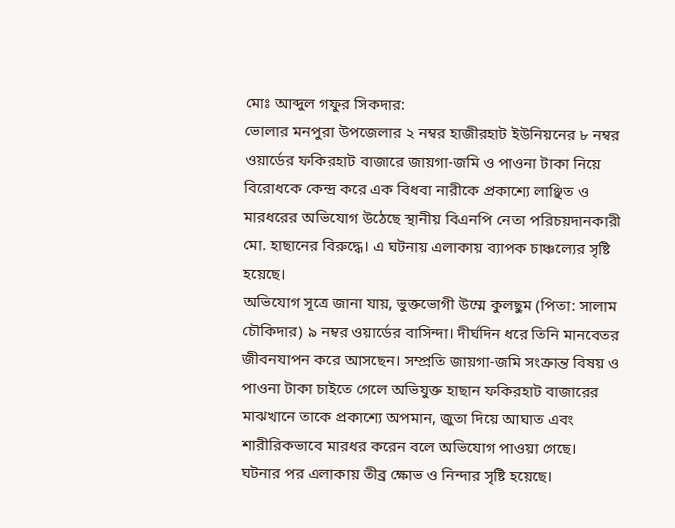মোঃ আব্দুল গফুর সিকদার:
ভোলার মনপুরা উপজেলার ২ নম্বর হাজীরহাট ইউনিয়নের ৮ নম্বর ওয়ার্ডের ফকিরহাট বাজারে জায়গা-জমি ও পাওনা টাকা নিয়ে বিরোধকে কেন্দ্র করে এক বিধবা নারীকে প্রকাশ্যে লাঞ্ছিত ও মারধরের অভিযোগ উঠেছে স্থানীয় বিএনপি নেতা পরিচয়দানকারী মো. হাছানের বিরুদ্ধে। এ ঘটনায় এলাকায় ব্যাপক চাঞ্চল্যের সৃষ্টি হয়েছে।
অভিযোগ সূত্রে জানা যায়, ভুক্তভোগী উম্মে কুলছুম (পিতা: সালাম চৌকিদার) ৯ নম্বর ওয়ার্ডের বাসিন্দা। দীর্ঘদিন ধরে তিনি মানবেতর জীবনযাপন করে আসছেন। সম্প্রতি জায়গা-জমি সংক্রান্ত বিষয় ও পাওনা টাকা চাইতে গেলে অভিযুক্ত হাছান ফকিরহাট বাজারের মাঝখানে তাকে প্রকাশ্যে অপমান, জুতা দিয়ে আঘাত এবং শারীরিকভাবে মারধর করেন বলে অভিযোগ পাওয়া গেছে।
ঘটনার পর এলাকায় তীব্র ক্ষোভ ও নিন্দার সৃষ্টি হয়েছে।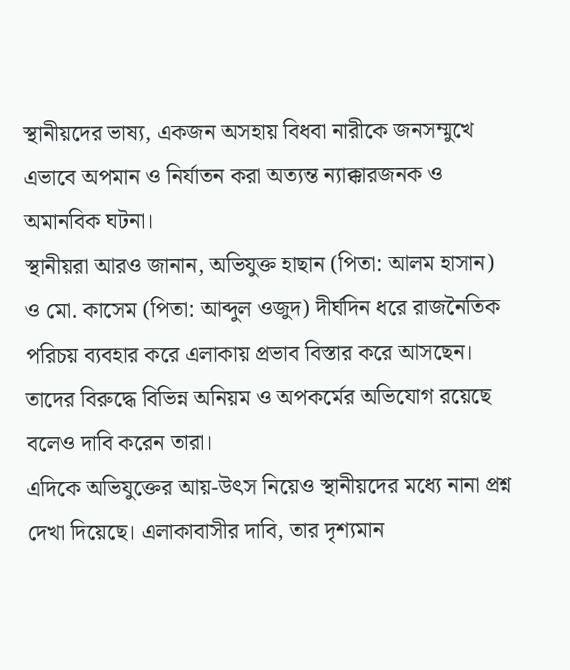স্থানীয়দের ভাষ্য, একজন অসহায় বিধবা নারীকে জনসম্মুখে এভাবে অপমান ও নির্যাতন করা অত্যন্ত ন্যাক্কারজনক ও অমানবিক ঘটনা।
স্থানীয়রা আরও জানান, অভিযুক্ত হাছান (পিতা: আলম হাসান) ও মো. কাসেম (পিতা: আব্দুল ওজুদ) দীর্ঘদিন ধরে রাজনৈতিক পরিচয় ব্যবহার করে এলাকায় প্রভাব বিস্তার করে আসছেন। তাদের বিরুদ্ধে বিভিন্ন অনিয়ম ও অপকর্মের অভিযোগ রয়েছে বলেও দাবি করেন তারা।
এদিকে অভিযুক্তের আয়-উৎস নিয়েও স্থানীয়দের মধ্যে নানা প্রশ্ন দেখা দিয়েছে। এলাকাবাসীর দাবি, তার দৃশ্যমান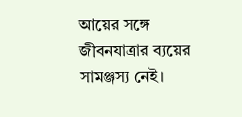আয়ের সঙ্গে জীবনযাত্রার ব্যয়ের সামঞ্জস্য নেই।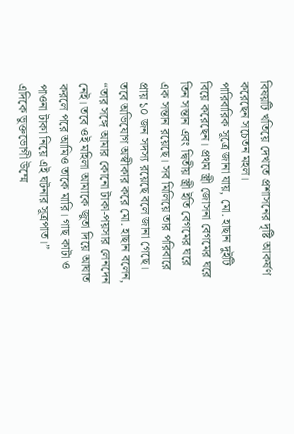বিষয়টি খতিয়ে দেখতে প্রশাসনের দৃষ্টি আকর্ষণ করেছেন সচেতন মহল।
পারিবারিক সূত্রে জানা যায়, মো. হাছান দুইটি বিয়ে করেছেন। প্রথম স্ত্রী জোসনা বেগমের ঘরে তিন সন্তান এবং দ্বিতীয় স্ত্রী ইতি বেগমের ঘরে এক সন্তান রয়েছে। সব মিলিয়ে তার পরিবারে প্রায় ১০ জন সদস্য রয়েছে বলে জানা গেছে।
তবে অভিযোগ অস্বীকার করে মো. হাছান বলেন, “তার সঙ্গে আমার কোনো টাকা-পয়সার লেনদেন নেই। তবে ওই মহিলা আমাকে জুতা দিয়ে আঘাত করলে পরে আমিও তাকে মারি। গাছ কাটা ও পাওনা টাকা নিয়ে এই ঘটনার সূত্রপাত।”
এদিকে ভুক্তভোগী উম্মে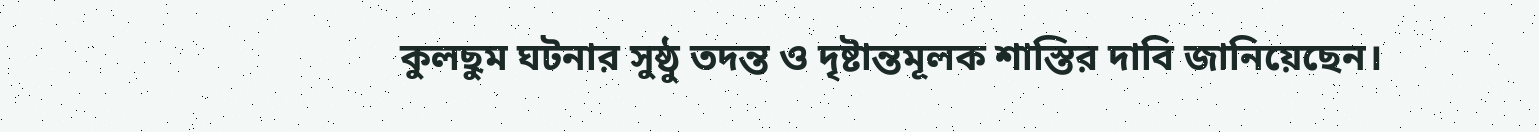কুলছুম ঘটনার সুষ্ঠু তদন্ত ও দৃষ্টান্তমূলক শাস্তির দাবি জানিয়েছেন।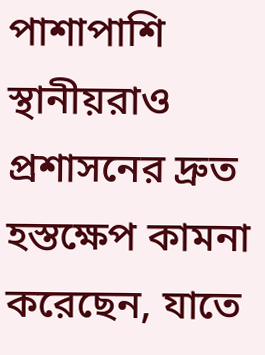পাশাপাশি স্থানীয়রাও প্রশাসনের দ্রুত হস্তক্ষেপ কামনা করেছেন, যাতে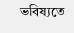ভবিষ্যতে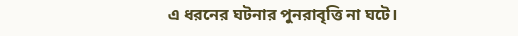এ ধরনের ঘটনার পুনরাবৃত্তি না ঘটে।